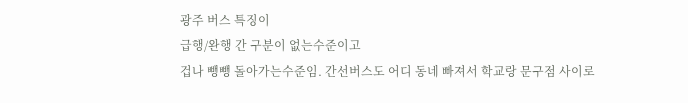광주 버스 특징이
급행/완행 간 구분이 없는수준이고
겁나 뺑뺑 돌아가는수준임. 간선버스도 어디 동네 빠져서 학교랑 문구점 사이로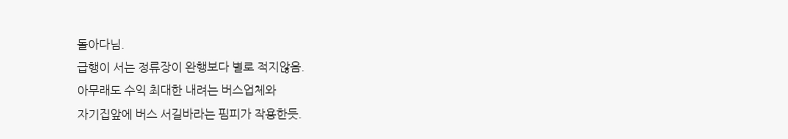돌아다님.
급행이 서는 정류장이 완행보다 별로 적지않음.
아무래도 수익 최대한 내려는 버스업체와
자기집앞에 버스 서길바라는 핌피가 작용한듯.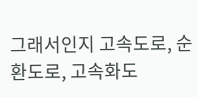그래서인지 고속도로, 순환도로, 고속화도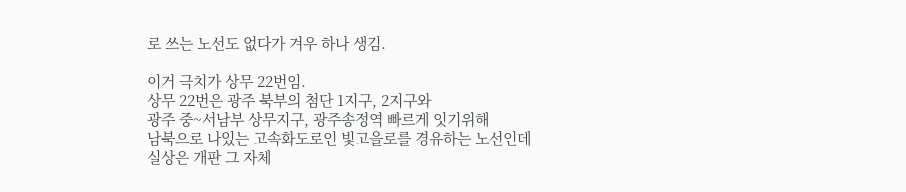로 쓰는 노선도 없다가 겨우 하나 생김.

이거 극치가 상무 22번임.
상무 22번은 광주 북부의 첨단 1지구, 2지구와
광주 중~서남부 상무지구, 광주송정역 빠르게 잇기위해
남북으로 나있는 고속화도로인 빛고을로를 경유하는 노선인데
실상은 개판 그 자체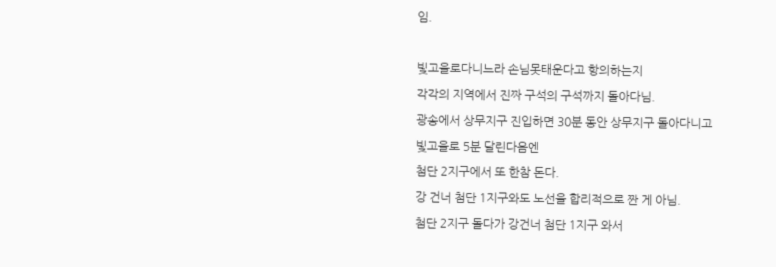임.

빛고을로다니느라 손님못태운다고 항의하는지
각각의 지역에서 진짜 구석의 구석까지 돌아다님.
광송에서 상무지구 진입하면 30분 동안 상무지구 돌아다니고
빛고을로 5분 달린다음엔
첨단 2지구에서 또 한참 돈다.
강 건너 첨단 1지구와도 노선을 합리적으로 짠 게 아님.
첨단 2지구 돌다가 강건너 첨단 1지구 와서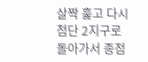살짝 훑고 다시 첨단 2지구로 돌아가서 종점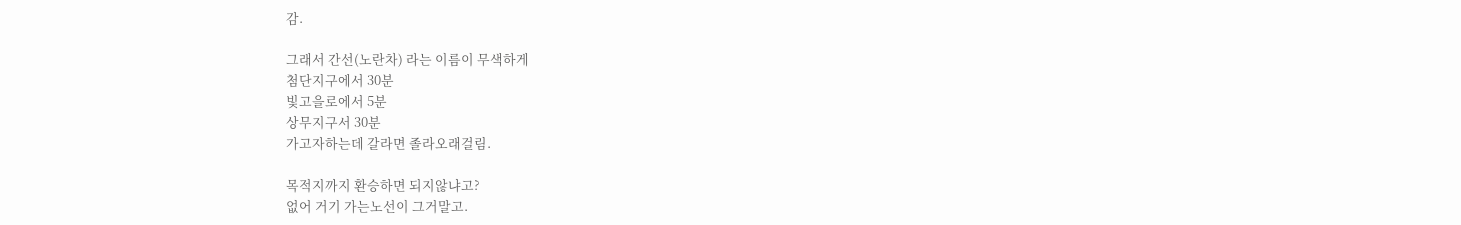감.

그래서 간선(노란차) 라는 이름이 무색하게
첨단지구에서 30분
빛고을로에서 5분
상무지구서 30분
가고자하는데 갈라면 졸라오래걸림.

목적지까지 환승하면 되지않냐고?
없어 거기 가는노선이 그거말고.